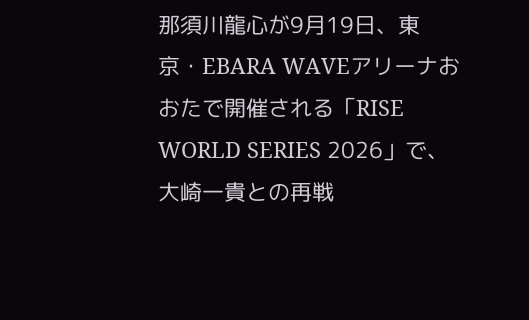那須川龍心が9月19日、東京・EBARA WAVEアリーナおおたで開催される「RISE WORLD SERIES 2026」で、大崎一貴との再戦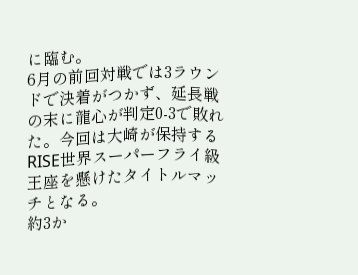に臨む。
6月の前回対戦では3ラウンドで決着がつかず、延長戦の末に龍心が判定0-3で敗れた。今回は大崎が保持するRISE世界スーパーフライ級王座を懸けたタイトルマッチとなる。
約3か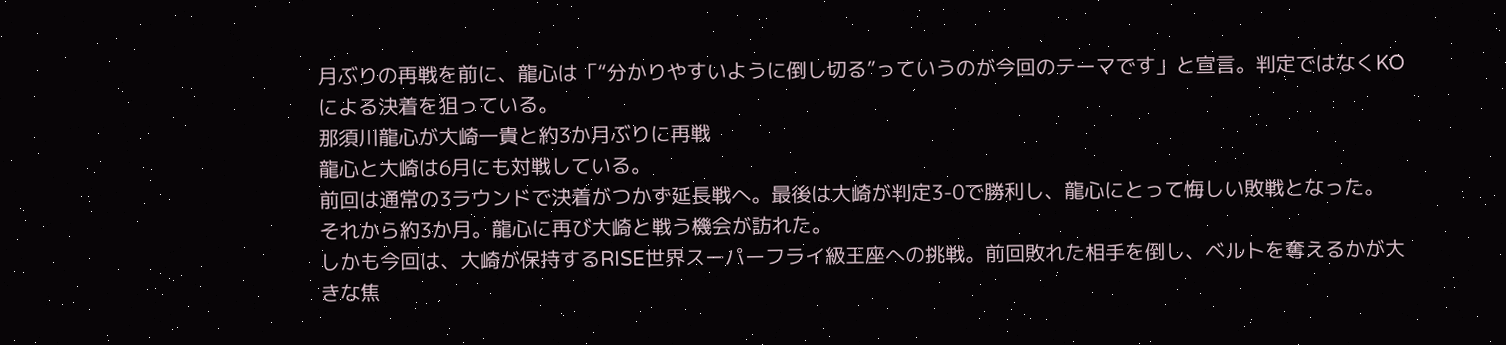月ぶりの再戦を前に、龍心は「“分かりやすいように倒し切る”っていうのが今回のテーマです」と宣言。判定ではなくKOによる決着を狙っている。
那須川龍心が大崎一貴と約3か月ぶりに再戦
龍心と大崎は6月にも対戦している。
前回は通常の3ラウンドで決着がつかず延長戦へ。最後は大崎が判定3-0で勝利し、龍心にとって悔しい敗戦となった。
それから約3か月。龍心に再び大崎と戦う機会が訪れた。
しかも今回は、大崎が保持するRISE世界スーパーフライ級王座への挑戦。前回敗れた相手を倒し、ベルトを奪えるかが大きな焦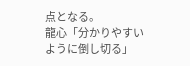点となる。
龍心「分かりやすいように倒し切る」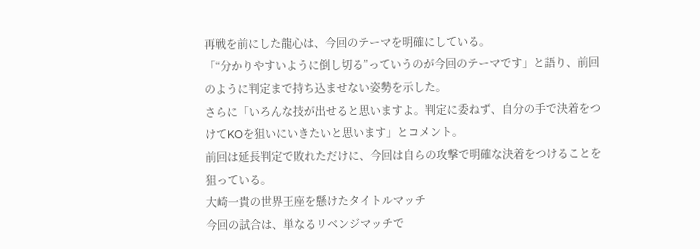再戦を前にした龍心は、今回のテーマを明確にしている。
「“分かりやすいように倒し切る”っていうのが今回のテーマです」と語り、前回のように判定まで持ち込ませない姿勢を示した。
さらに「いろんな技が出せると思いますよ。判定に委ねず、自分の手で決着をつけてKOを狙いにいきたいと思います」とコメント。
前回は延長判定で敗れただけに、今回は自らの攻撃で明確な決着をつけることを狙っている。
大崎一貴の世界王座を懸けたタイトルマッチ
今回の試合は、単なるリベンジマッチで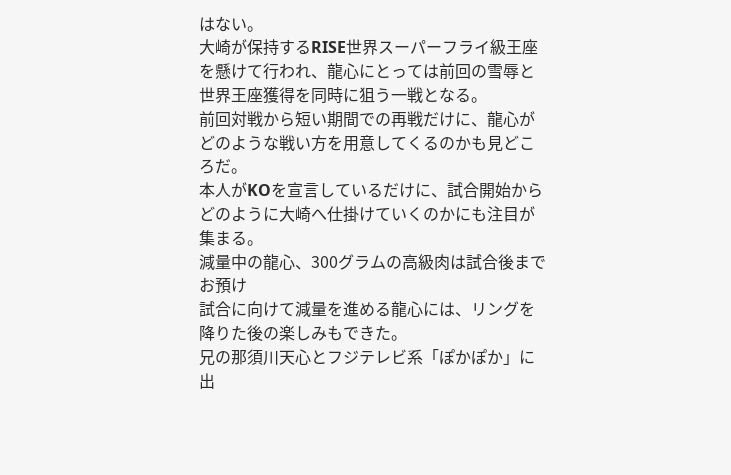はない。
大崎が保持するRISE世界スーパーフライ級王座を懸けて行われ、龍心にとっては前回の雪辱と世界王座獲得を同時に狙う一戦となる。
前回対戦から短い期間での再戦だけに、龍心がどのような戦い方を用意してくるのかも見どころだ。
本人がKOを宣言しているだけに、試合開始からどのように大崎へ仕掛けていくのかにも注目が集まる。
減量中の龍心、300グラムの高級肉は試合後までお預け
試合に向けて減量を進める龍心には、リングを降りた後の楽しみもできた。
兄の那須川天心とフジテレビ系「ぽかぽか」に出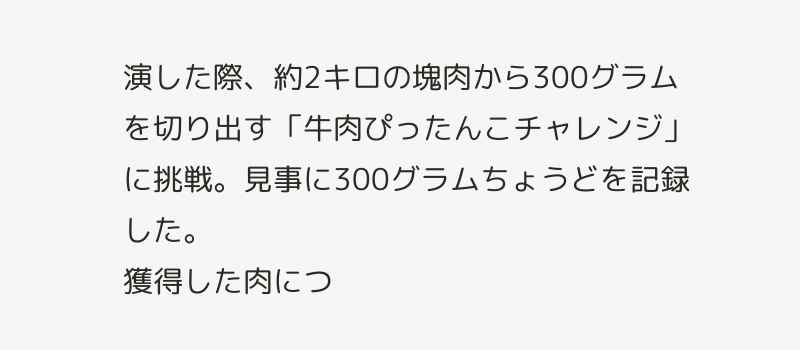演した際、約2キロの塊肉から300グラムを切り出す「牛肉ぴったんこチャレンジ」に挑戦。見事に300グラムちょうどを記録した。
獲得した肉につ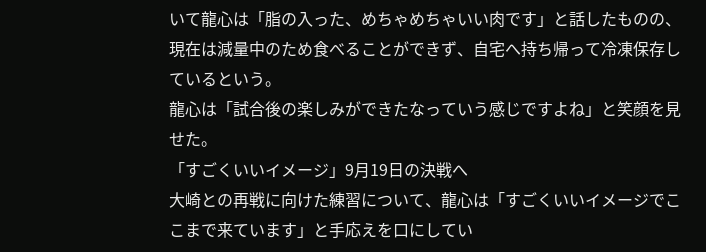いて龍心は「脂の入った、めちゃめちゃいい肉です」と話したものの、現在は減量中のため食べることができず、自宅へ持ち帰って冷凍保存しているという。
龍心は「試合後の楽しみができたなっていう感じですよね」と笑顔を見せた。
「すごくいいイメージ」9月19日の決戦へ
大崎との再戦に向けた練習について、龍心は「すごくいいイメージでここまで来ています」と手応えを口にしてい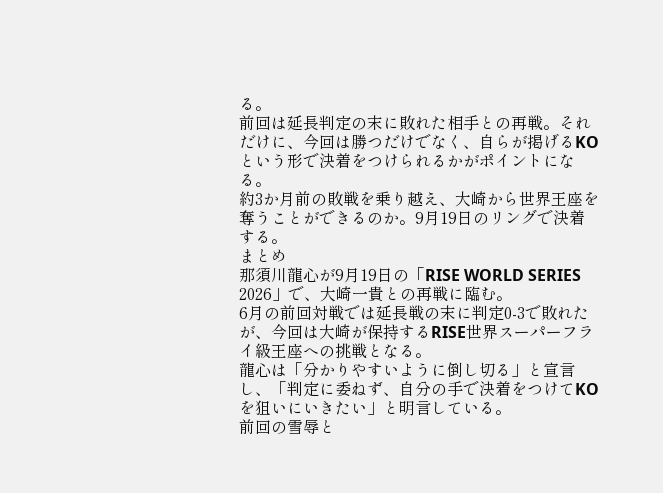る。
前回は延長判定の末に敗れた相手との再戦。それだけに、今回は勝つだけでなく、自らが掲げるKOという形で決着をつけられるかがポイントになる。
約3か月前の敗戦を乗り越え、大崎から世界王座を奪うことができるのか。9月19日のリングで決着する。
まとめ
那須川龍心が9月19日の「RISE WORLD SERIES 2026」で、大崎一貴との再戦に臨む。
6月の前回対戦では延長戦の末に判定0-3で敗れたが、今回は大崎が保持するRISE世界スーパーフライ級王座への挑戦となる。
龍心は「分かりやすいように倒し切る」と宣言し、「判定に委ねず、自分の手で決着をつけてKOを狙いにいきたい」と明言している。
前回の雪辱と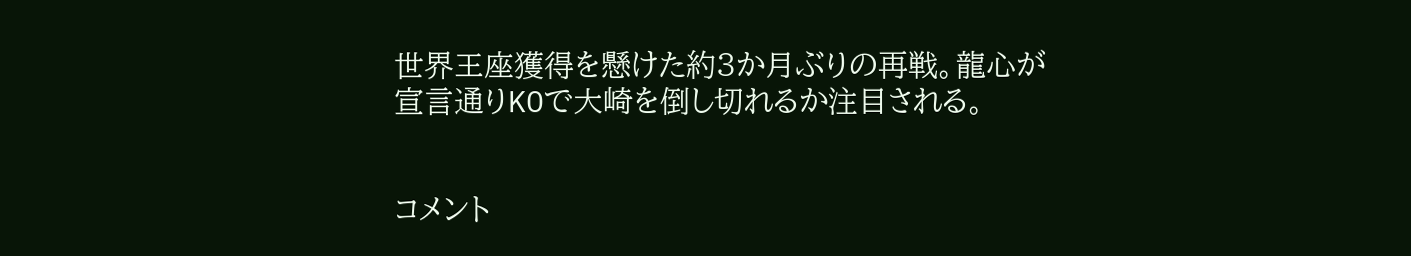世界王座獲得を懸けた約3か月ぶりの再戦。龍心が宣言通りKOで大崎を倒し切れるか注目される。


コメント